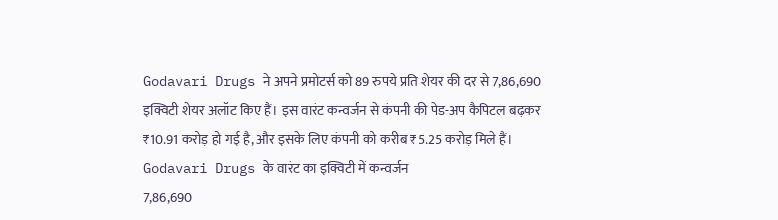Godavari Drugs ने अपने प्रमोटर्स को 89 रुपये प्रति शेयर की दर से 7,86,690 इक्विटी शेयर अलॉट किए हैं। इस वारंट कन्वर्जन से कंपनी की पेड-अप कैपिटल बढ़कर ₹10.91 करोड़ हो गई है, और इसके लिए कंपनी को करीब ₹5.25 करोड़ मिले हैं।
Godavari Drugs के वारंट का इक्विटी में कन्वर्जन
7,86,690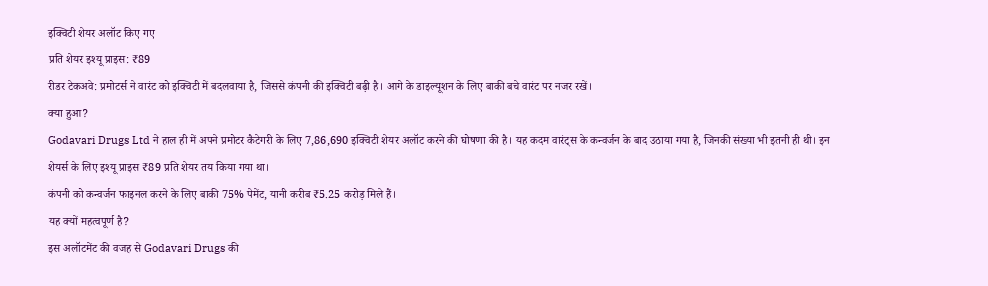इक्विटी शेयर अलॉट किए गए
प्रति शेयर इश्यू प्राइस: ₹89
रीडर टेकअवे: प्रमोटर्स ने वारंट को इक्विटी में बदलवाया है, जिससे कंपनी की इक्विटी बढ़ी है। आगे के डाइल्यूशन के लिए बाकी बचे वारंट पर नजर रखें।
क्या हुआ?
Godavari Drugs Ltd ने हाल ही में अपने प्रमोटर कैटेगरी के लिए 7,86,690 इक्विटी शेयर अलॉट करने की घोषणा की है। यह कदम वारंट्स के कन्वर्जन के बाद उठाया गया है, जिनकी संख्या भी इतनी ही थी। इन शेयर्स के लिए इश्यू प्राइस ₹89 प्रति शेयर तय किया गया था।
कंपनी को कन्वर्जन फाइनल करने के लिए बाकी 75% पेमेंट, यानी करीब ₹5.25 करोड़ मिले हैं।
यह क्यों महत्वपूर्ण है?
इस अलॉटमेंट की वजह से Godavari Drugs की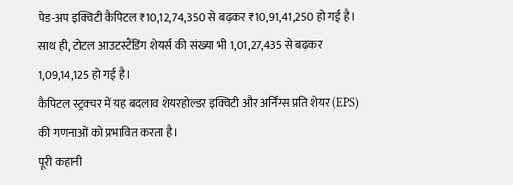पेड-अप इक्विटी कैपिटल ₹10,12,74,350 से बढ़कर ₹10,91,41,250 हो गई है। साथ ही, टोटल आउटस्टैंडिंग शेयर्स की संख्या भी 1,01,27,435 से बढ़कर 1,09,14,125 हो गई है।
कैपिटल स्ट्रक्चर में यह बदलाव शेयरहोल्डर इक्विटी और अर्निंग्स प्रति शेयर (EPS) की गणनाओं को प्रभावित करता है।
पूरी कहानी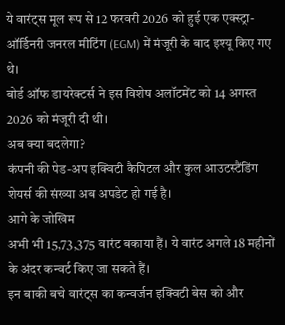ये वारंट्स मूल रूप से 12 फरवरी 2026 को हुई एक एक्स्ट्रा-ऑर्डिनरी जनरल मीटिंग (EGM) में मंजूरी के बाद इश्यू किए गए थे।
बोर्ड ऑफ डायरेक्टर्स ने इस विशेष अलॉटमेंट को 14 अगस्त 2026 को मंजूरी दी थी।
अब क्या बदलेगा?
कंपनी की पेड-अप इक्विटी कैपिटल और कुल आउटस्टैंडिंग शेयर्स की संख्या अब अपडेट हो गई है।
आगे के जोखिम
अभी भी 15,73,375 वारंट बकाया हैं। ये वारंट अगले 18 महीनों के अंदर कन्वर्ट किए जा सकते हैं।
इन बाकी बचे वारंट्स का कन्वर्जन इक्विटी बेस को और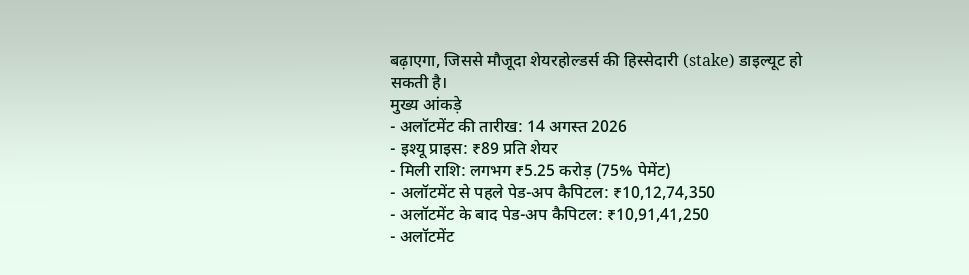बढ़ाएगा, जिससे मौजूदा शेयरहोल्डर्स की हिस्सेदारी (stake) डाइल्यूट हो सकती है।
मुख्य आंकड़े
- अलॉटमेंट की तारीख: 14 अगस्त 2026
- इश्यू प्राइस: ₹89 प्रति शेयर
- मिली राशि: लगभग ₹5.25 करोड़ (75% पेमेंट)
- अलॉटमेंट से पहले पेड-अप कैपिटल: ₹10,12,74,350
- अलॉटमेंट के बाद पेड-अप कैपिटल: ₹10,91,41,250
- अलॉटमेंट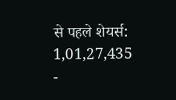से पहले शेयर्स: 1,01,27,435
-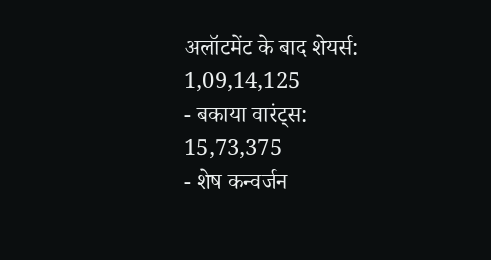अलॉटमेंट के बाद शेयर्स: 1,09,14,125
- बकाया वारंट्स: 15,73,375
- शेष कन्वर्जन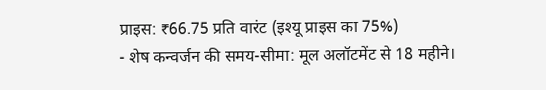प्राइस: ₹66.75 प्रति वारंट (इश्यू प्राइस का 75%)
- शेष कन्वर्जन की समय-सीमा: मूल अलॉटमेंट से 18 महीने।